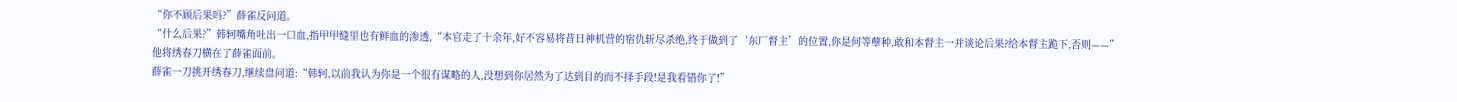“你不顾后果吗?”薛雀反问道。
“什么后果?”韩轲嘴角吐出一口血,指甲甲缝里也有鲜血的渗透,“本官走了十余年,好不容易将昔日神机营的宿仇斩尽杀绝,终于做到了‘东厂督主’的位置,你是何等孽种,敢和本督主一并谈论后果?给本督主跪下,否则——”
他将绣春刀横在了薛雀面前。
薛雀一刀挑开绣春刀,继续盘问道:“韩轲,以前我认为你是一个很有谋略的人,没想到你居然为了达到目的而不择手段!是我看错你了!”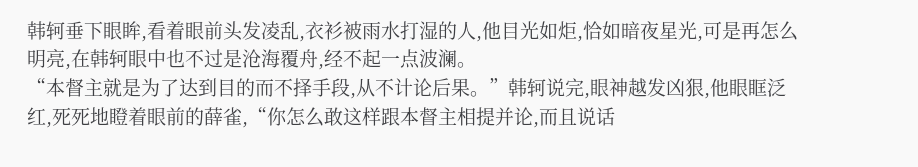韩轲垂下眼眸,看着眼前头发凌乱,衣衫被雨水打湿的人,他目光如炬,恰如暗夜星光,可是再怎么明亮,在韩轲眼中也不过是沧海覆舟,经不起一点波澜。
“本督主就是为了达到目的而不择手段,从不计论后果。”韩轲说完,眼神越发凶狠,他眼眶泛红,死死地瞪着眼前的薛雀,“你怎么敢这样跟本督主相提并论,而且说话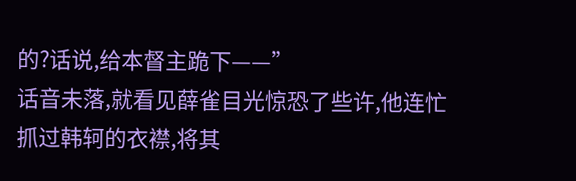的?话说,给本督主跪下——”
话音未落,就看见薛雀目光惊恐了些许,他连忙抓过韩轲的衣襟,将其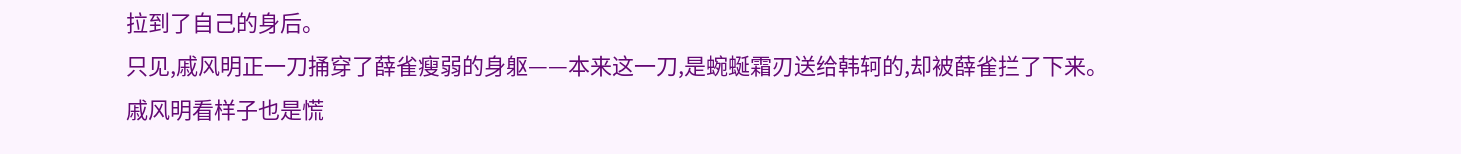拉到了自己的身后。
只见,戚风明正一刀捅穿了薛雀瘦弱的身躯——本来这一刀,是蜿蜒霜刃送给韩轲的,却被薛雀拦了下来。
戚风明看样子也是慌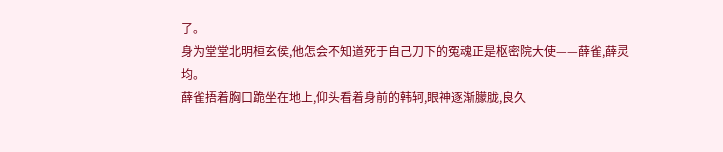了。
身为堂堂北明桓玄侯,他怎会不知道死于自己刀下的冤魂正是枢密院大使——薛雀,薛灵均。
薛雀捂着胸口跪坐在地上,仰头看着身前的韩轲,眼神逐渐朦胧,良久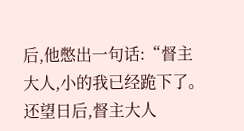后,他憋出一句话:“督主大人,小的我已经跪下了。还望日后,督主大人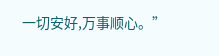一切安好,万事顺心。”